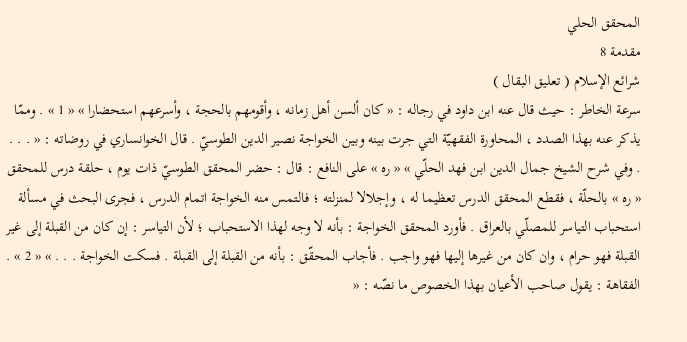المحقق الحلي
مقدمة 8
شرائع الإسلام ( تعليق البقال )
سرعة الخاطر : حيث قال عنه ابن داود في رجاله : « كان ألسن أهل زمانه ، وأقومهم بالحجة ، وأسرعهم استحضارا » « 1 » . وممّا يذكر عنه بهذا الصدد ، المحاورة الفقهيّة التي جرت بينه وبين الخواجة نصير الدين الطوسيّ . قال الخوانساري في روضاته : « . . . . وفي شرح الشيخ جمال الدين ابن فهد الحلّي » « ره » على النافع : قال : حضر المحقق الطوسيّ ذات يوم ، حلقة درس للمحقق « ره » بالحلّة ، فقطع المحقق الدرس تعظيما له ، وإجلالا لمنزلته ؛ فالتمس منه الخواجة اتمام الدرس ، فجرى البحث في مسألة استحباب التياسر للمصلّي بالعراق . فأورد المحقق الخواجة : بأنه لا وجه لهذا الاستحباب ؛ لأن التياسر : إن كان من القبلة إلى غير القبلة فهو حرام ، وان كان من غيرها إليها فهو واجب . فأجاب المحقّق : بأنه من القبلة إلى القبلة . فسكت الخواجة . . . » « 2 » . الفقاهة : يقول صاحب الأعيان بهذا الخصوص ما نصّه : «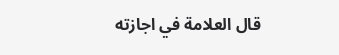قال العلامة في اجازته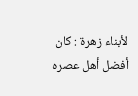لأبناء زهرة : كان أفضل أهل عصره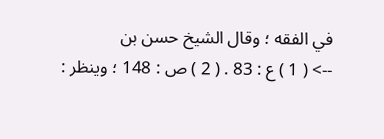في الفقه ؛ وقال الشيخ حسن بن
--> ( 1 ) ع : 83 . ( 2 ) ص : 148 ؛ وينظر :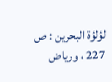لؤلؤة البحرين : ص 227 ، ورياض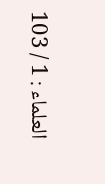العلماء : 1 / 103